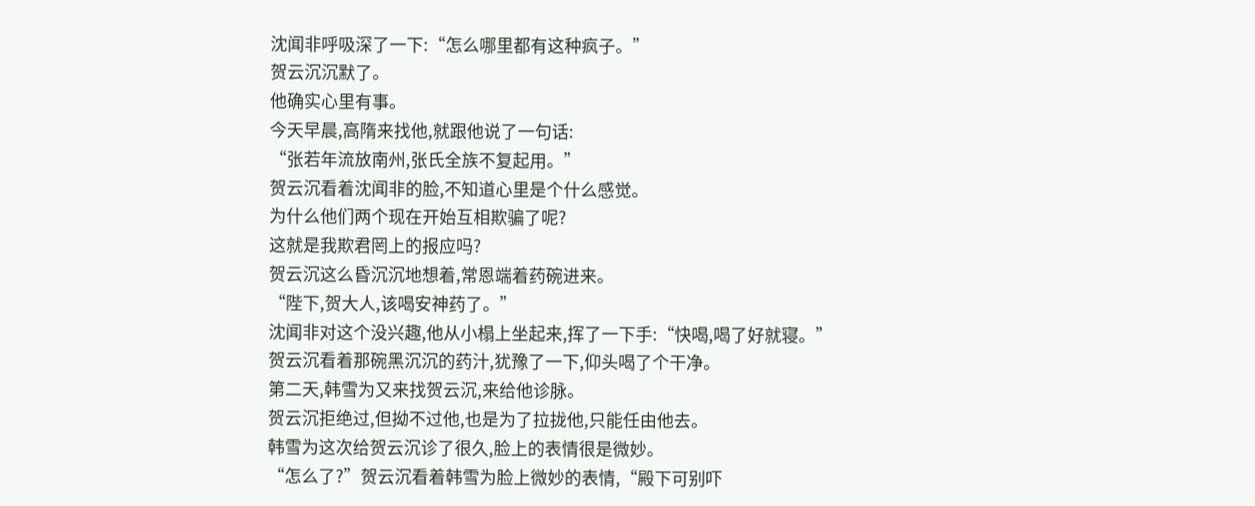沈闻非呼吸深了一下:“怎么哪里都有这种疯子。”
贺云沉沉默了。
他确实心里有事。
今天早晨,高隋来找他,就跟他说了一句话:
“张若年流放南州,张氏全族不复起用。”
贺云沉看着沈闻非的脸,不知道心里是个什么感觉。
为什么他们两个现在开始互相欺骗了呢?
这就是我欺君罔上的报应吗?
贺云沉这么昏沉沉地想着,常恩端着药碗进来。
“陛下,贺大人,该喝安神药了。”
沈闻非对这个没兴趣,他从小榻上坐起来,挥了一下手:“快喝,喝了好就寝。”
贺云沉看着那碗黑沉沉的药汁,犹豫了一下,仰头喝了个干净。
第二天,韩雪为又来找贺云沉,来给他诊脉。
贺云沉拒绝过,但拗不过他,也是为了拉拢他,只能任由他去。
韩雪为这次给贺云沉诊了很久,脸上的表情很是微妙。
“怎么了?”贺云沉看着韩雪为脸上微妙的表情,“殿下可别吓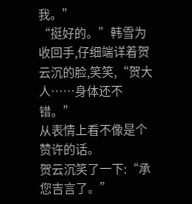我。”
“挺好的。”韩雪为收回手,仔细端详着贺云沉的脸,笑笑,“贺大人……身体还不错。”
从表情上看不像是个赞许的话。
贺云沉笑了一下:“承您吉言了。”